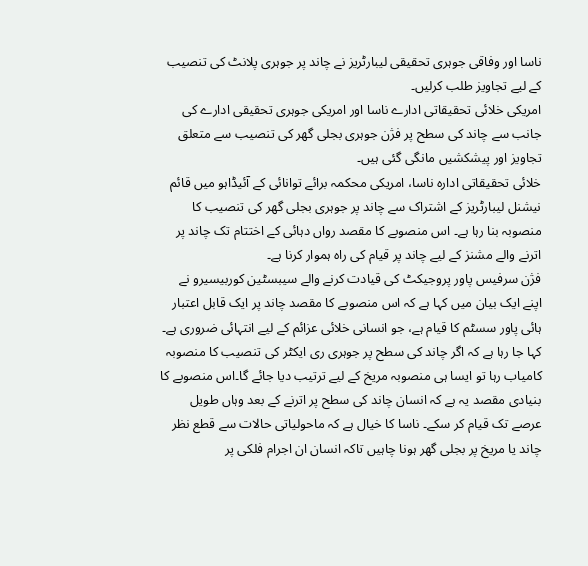ناسا اور وفاقی جوہری تحقیقی لیبارٹریز نے چاند پر جوہری پلانٹ کی تنصیب کے لیے تجاویز طلب کرلیں۔
امریکی خلائی تحقیقاتی ادارے ناسا اور امریکی جوہری تحقیقی ادارے کی جانب سے چاند کی سطح پر فژن جوہری بجلی گھر کی تنصیب سے متعلق تجاویز اور پیشکشیں مانگی گئی ہیں۔
خلائی تحقیقاتی ادارہ ناسا، امریکی محکمہ برائے توانائی کے آئیڈاہو میں قائم نیشنل لیبارٹریز کے اشتراک سے چاند پر جوہری بجلی گھر کی تنصیب کا منصوبہ بنا رہا ہے۔ اس منصوبے کا مقصد رواں دہائی کے اختتام تک چاند پر اترنے والے مشنز کے لیے چاند پر قیام کی راہ ہموار کرنا ہے۔
فژن سرفیس پاور پروجیکٹ کی قیادت کرنے والے سیبسٹین کوربیسیرو نے اپنے ایک بیان میں کہا ہے کہ اس منصوبے کا مقصد چاند پر ایک قابل اعتبار ہائی پاور سسٹم کا قیام ہے، جو انسانی خلائی عزائم کے لیے انتہائی ضروری ہے۔
کہا جا رہا ہے کہ اگر چاند کی سطح پر جوہری ری ایکٹر کی تنصیب کا منصوبہ کامیاب رہا تو ایسا ہی منصوبہ مریخ کے لیے ترتیب دیا جائے گا۔اس منصوبے کا بنیادی مقصد یہ ہے کہ انسان چاند کی سطح پر اترنے کے بعد وہاں طویل عرصے تک قیام کر سکے۔ ناسا کا خیال ہے کہ ماحولیاتی حالات سے قطع نظر چاند یا مریخ پر بجلی گھر ہونا چاہیں تاکہ انسان ان اجرام فلکی پر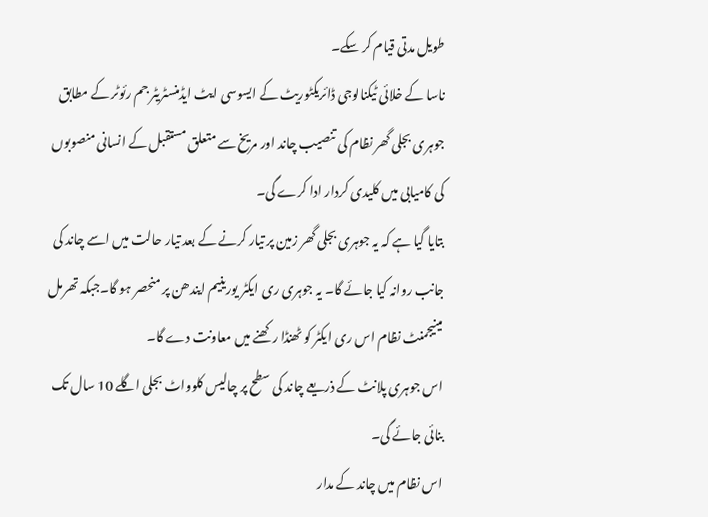طویل مدتی قیام کر سکے۔
ناسا کے خلائی ٹیکنالوجی ڈائریکٹوریٹ کے ایسوسی ایٹ ایڈمنسٹریٹر جم رئوٹر کے مطابق جوہری بجلی گھر نظام کی تنصیب چاند اور مریخ سے متعلق مستقبل کے انسانی منصوبوں کی کامیابی میں کلیدی کردار ادا کرے گی۔
بتایا گیا ہے کہ یہ جوہری بجلی گھر زمین پر تیار کرنے کے بعد تیار حالت میں اسے چاند کی جانب روانہ کیا جائے گا۔ یہ جوہری ری ایکٹر یورینیم ایندھن پر منحصر ہو گا۔جبکہ تھرمل مینیجمنٹ نظام اس ری ایکٹر کو ٹھنڈا رکھنے میں معاونت دے گا۔
اس جوہری پلانٹ کے ذریعے چاند کی سطح پر چالیس کلوواٹ بجلی اگلے 10 سال تک بنائی جائے گی۔
اس نظام میں چاند کے مدار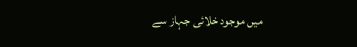میں موجود خلائی جہاز سے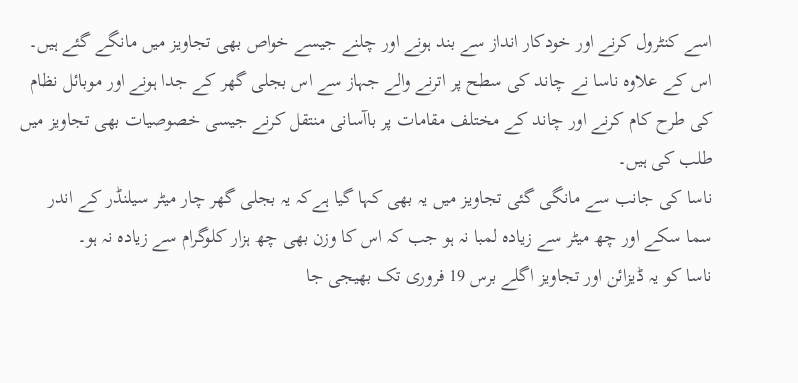اسے کنٹرول کرنے اور خودکار انداز سے بند ہونے اور چلنے جیسے خواص بھی تجاویز میں مانگے گئے ہیں۔
اس کے علاوہ ناسا نے چاند کی سطح پر اترنے والے جہاز سے اس بجلی گھر کے جدا ہونے اور موبائل نظام کی طرح کام کرنے اور چاند کے مختلف مقامات پر باآسانی منتقل کرنے جیسی خصوصیات بھی تجاویز میں طلب کی ہیں۔
ناسا کی جانب سے مانگی گئی تجاویز میں یہ بھی کہا گیا ہےکہ یہ بجلی گھر چار میٹر سیلنڈر کے اندر سما سکے اور چھ میٹر سے زیادہ لمبا نہ ہو جب کہ اس کا وزن بھی چھ ہزار کلوگرام سے زیادہ نہ ہو۔
ناسا کو یہ ڈیزائن اور تجاویز اگلے برس 19 فروری تک بھیجی جا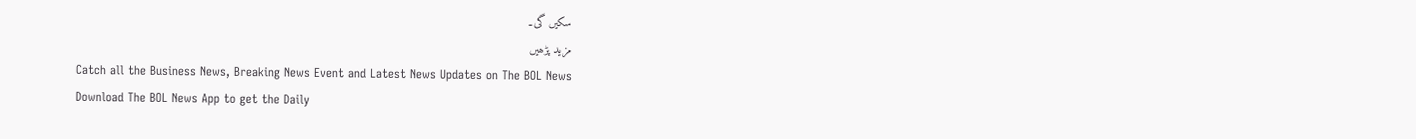سکیں گی۔
مزید پڑھیں
Catch all the Business News, Breaking News Event and Latest News Updates on The BOL News
Download The BOL News App to get the Daily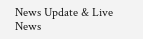News Update & Live News